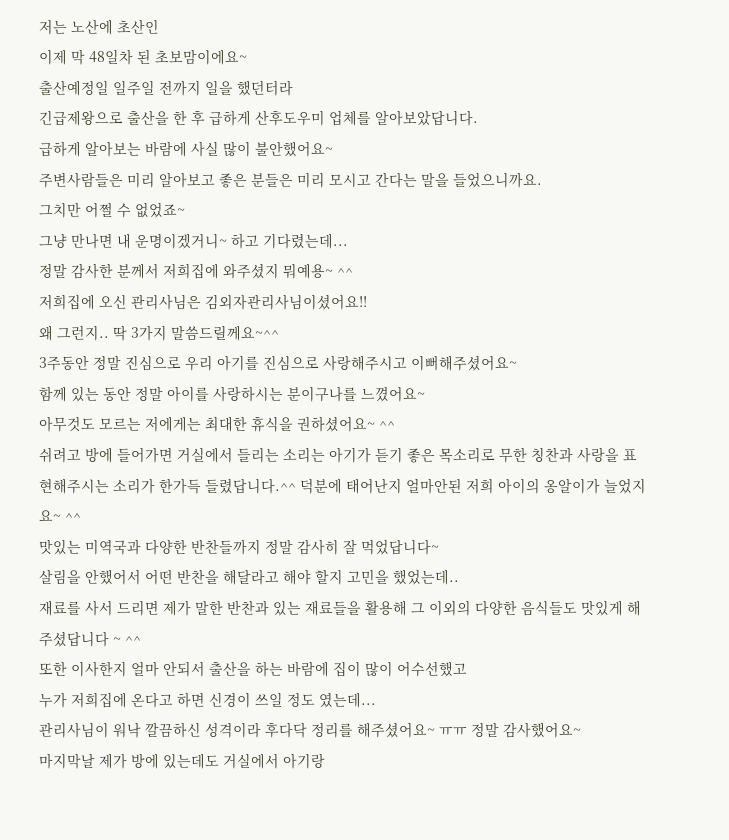저는 노산에 초산인
이제 막 48일차 된 초보맘이에요~
출산예정일 일주일 전까지 일을 했던터라
긴급제왕으로 출산을 한 후 급하게 산후도우미 업체를 알아보았답니다.
급하게 알아보는 바람에 사실 많이 불안했어요~
주변사람들은 미리 알아보고 좋은 분들은 미리 모시고 간다는 말을 들었으니까요.
그치만 어쩔 수 없었죠~
그냥 만나면 내 운명이겠거니~ 하고 기다렸는데...
정말 감사한 분께서 저희집에 와주셨지 뭐예용~ ^^
저희집에 오신 관리사님은 김외자관리사님이셨어요!!
왜 그런지.. 딱 3가지 말씀드릴께요~^^
3주동안 정말 진심으로 우리 아기를 진심으로 사랑해주시고 이뻐해주셨어요~
함께 있는 동안 정말 아이를 사랑하시는 분이구나를 느꼈어요~
아무것도 모르는 저에게는 최대한 휴식을 권하셨어요~ ^^
쉬려고 방에 들어가면 거실에서 들리는 소리는 아기가 듣기 좋은 목소리로 무한 칭찬과 사랑을 표현해주시는 소리가 한가득 들렸답니다.^^ 덕분에 태어난지 얼마안된 저희 아이의 옹알이가 늘었지요~ ^^
맛있는 미역국과 다양한 반찬들까지 정말 감사히 잘 먹었답니다~
살림을 안했어서 어떤 반찬을 해달라고 해야 할지 고민을 했었는데..
재료를 사서 드리면 제가 말한 반찬과 있는 재료들을 활용해 그 이외의 다양한 음식들도 맛있게 해주셨답니다 ~ ^^
또한 이사한지 얼마 안되서 출산을 하는 바람에 집이 많이 어수선했고
누가 저희집에 온다고 하면 신경이 쓰일 정도 였는데...
관리사님이 워낙 깔끔하신 성격이라 후다닥 정리를 해주셨어요~ ㅠㅠ 정말 감사했어요~
마지막날 제가 방에 있는데도 거실에서 아기랑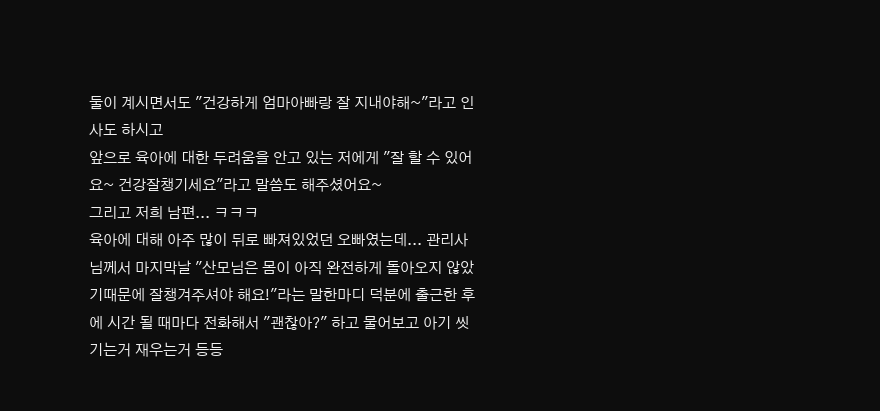둘이 계시면서도 "건강하게 엄마아빠랑 잘 지내야해~"라고 인사도 하시고
앞으로 육아에 대한 두려움을 안고 있는 저에게 "잘 할 수 있어요~ 건강잘챙기세요"라고 말씀도 해주셨어요~
그리고 저희 남편... ㅋㅋㅋ
육아에 대해 아주 많이 뒤로 빠져있었던 오빠였는데... 관리사님께서 마지막날 "산모님은 몸이 아직 완전하게 돌아오지 않았기때문에 잘챙겨주셔야 해요!"라는 말한마디 덕분에 출근한 후에 시간 될 때마다 전화해서 "괜찮아?" 하고 물어보고 아기 씻기는거 재우는거 등등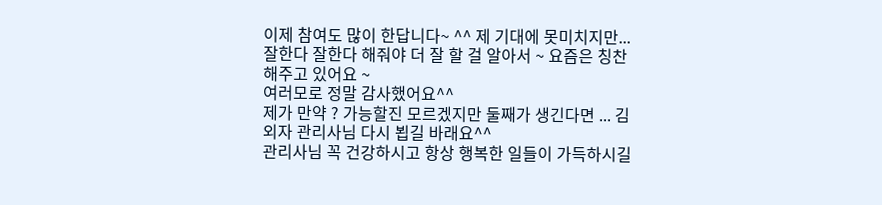이제 참여도 많이 한답니다~ ^^ 제 기대에 못미치지만... 잘한다 잘한다 해줘야 더 잘 할 걸 알아서 ~ 요즘은 칭찬해주고 있어요 ~
여러모로 정말 감사했어요^^
제가 만약 ? 가능할진 모르겠지만 둘째가 생긴다면 ... 김외자 관리사님 다시 뵙길 바래요^^
관리사님 꼭 건강하시고 항상 행복한 일들이 가득하시길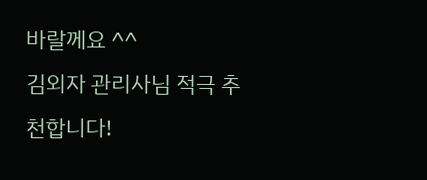바랄께요 ^^
김외자 관리사님 적극 추천합니다!